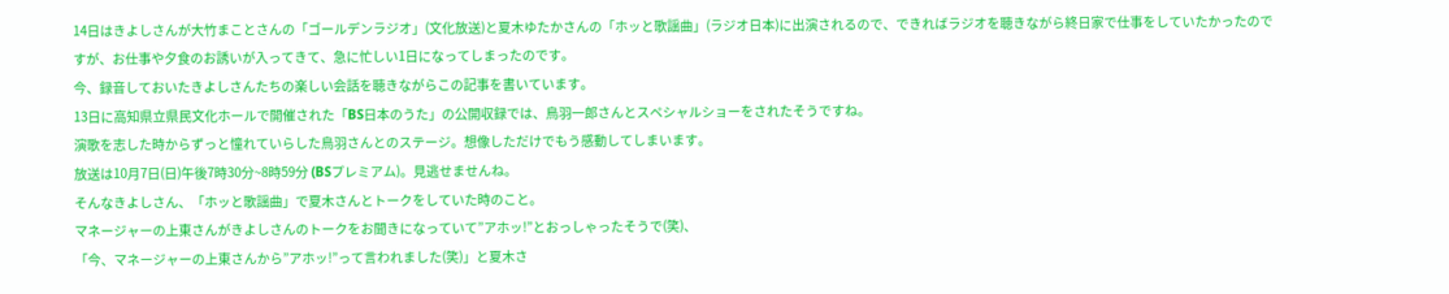14日はきよしさんが大竹まことさんの「ゴールデンラジオ」(文化放送)と夏木ゆたかさんの「ホッと歌謡曲」(ラジオ日本)に出演されるので、できればラジオを聴きながら終日家で仕事をしていたかったのですが、お仕事や夕食のお誘いが入ってきて、急に忙しい1日になってしまったのです。
今、録音しておいたきよしさんたちの楽しい会話を聴きながらこの記事を書いています。
13日に高知県立県民文化ホールで開催された「BS日本のうた」の公開収録では、鳥羽一郎さんとスペシャルショーをされたそうですね。
演歌を志した時からずっと憧れていらした鳥羽さんとのステージ。想像しただけでもう感動してしまいます。
放送は10月7日(日)午後7時30分~8時59分 (BSプレミアム)。見逃せませんね。
そんなきよしさん、「ホッと歌謡曲」で夏木さんとトークをしていた時のこと。
マネージャーの上東さんがきよしさんのトークをお聞きになっていて”アホッ!”とおっしゃったそうで(笑)、
「今、マネージャーの上東さんから”アホッ!”って言われました(笑)」と夏木さ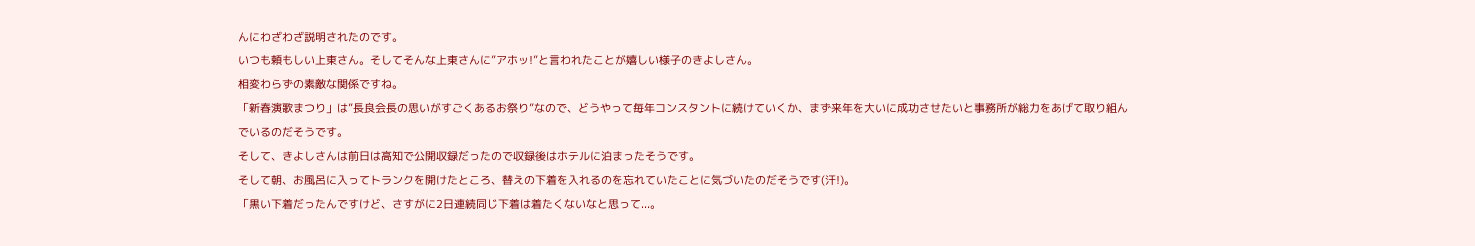んにわざわざ説明されたのです。
いつも頼もしい上東さん。そしてそんな上東さんに”アホッ!”と言われたことが嬉しい様子のきよしさん。
相変わらずの素敵な関係ですね。
「新春演歌まつり」は”長良会長の思いがすごくあるお祭り”なので、どうやって毎年コンスタントに続けていくか、まず来年を大いに成功させたいと事務所が総力をあげて取り組んでいるのだそうです。
そして、きよしさんは前日は高知で公開収録だったので収録後はホテルに泊まったそうです。
そして朝、お風呂に入ってトランクを開けたところ、替えの下着を入れるのを忘れていたことに気づいたのだそうです(汗!)。
「黒い下着だったんですけど、さすがに2日連続同じ下着は着たくないなと思って...。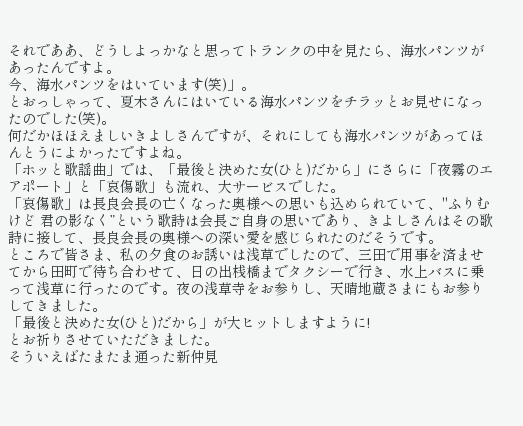それでああ、どうしよっかなと思ってトランクの中を見たら、海水パンツがあったんですよ。
今、海水パンツをはいています(笑)」。
とおっしゃって、夏木さんにはいている海水パンツをチラッとお見せになったのでした(笑)。
何だかほほえましいきよしさんですが、それにしても海水パンツがあってほんとうによかったですよね。
「ホッと歌謡曲」では、「最後と決めた女(ひと)だから」にさらに「夜霧のエアポート」と「哀傷歌」も流れ、大サービスでした。
「哀傷歌」は長良会長の亡くなった奥様への思いも込められていて、"ふりむけど 君の影なく”という歌詩は会長ご自身の思いであり、きよしさんはその歌詩に接して、長良会長の奥様への深い愛を感じられたのだそうです。
ところで皆さま、私の夕食のお誘いは浅草でしたので、三田で用事を済ませてから田町で待ち合わせて、日の出桟橋までタクシーで行き、水上バスに乗って浅草に行ったのです。夜の浅草寺をお参りし、天晴地蔵さまにもお参りしてきました。
「最後と決めた女(ひと)だから」が大ヒットしますように!
とお祈りさせていただきました。
そういえばたまたま通った新仲見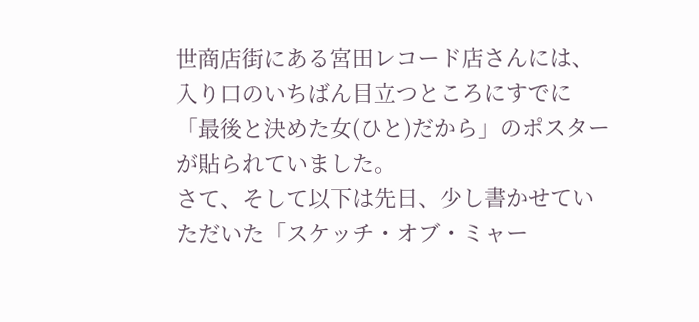世商店街にある宮田レコード店さんには、入り口のいちばん目立つところにすでに「最後と決めた女(ひと)だから」のポスターが貼られていました。
さて、そして以下は先日、少し書かせていただいた「スケッチ・オブ・ミャー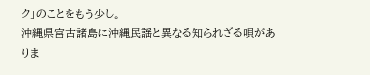ク」のことをもう少し。
沖縄県宮古諸島に沖縄民謡と異なる知られざる唄がありま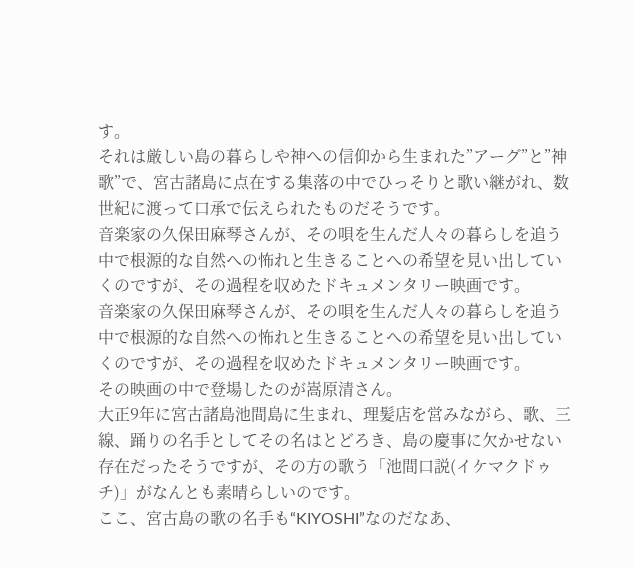す。
それは厳しい島の暮らしや神への信仰から生まれた”アーグ”と”神歌”で、宮古諸島に点在する集落の中でひっそりと歌い継がれ、数世紀に渡って口承で伝えられたものだそうです。
音楽家の久保田麻琴さんが、その唄を生んだ人々の暮らしを追う中で根源的な自然への怖れと生きることへの希望を見い出していくのですが、その過程を収めたドキュメンタリー映画です。
音楽家の久保田麻琴さんが、その唄を生んだ人々の暮らしを追う中で根源的な自然への怖れと生きることへの希望を見い出していくのですが、その過程を収めたドキュメンタリー映画です。
その映画の中で登場したのが嵩原清さん。
大正9年に宮古諸島池間島に生まれ、理髪店を営みながら、歌、三線、踊りの名手としてその名はとどろき、島の慶事に欠かせない存在だったそうですが、その方の歌う「池間口説(イケマクドゥチ)」がなんとも素晴らしいのです。
ここ、宮古島の歌の名手も“KIYOSHI”なのだなあ、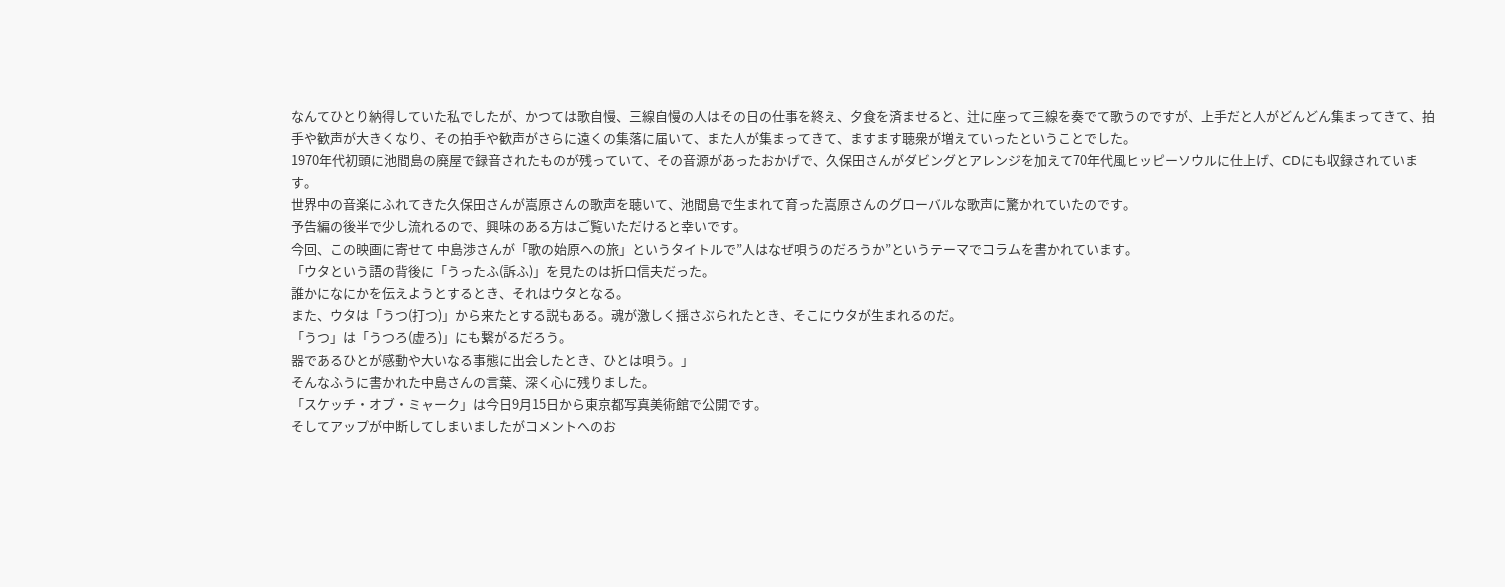なんてひとり納得していた私でしたが、かつては歌自慢、三線自慢の人はその日の仕事を終え、夕食を済ませると、辻に座って三線を奏でて歌うのですが、上手だと人がどんどん集まってきて、拍手や歓声が大きくなり、その拍手や歓声がさらに遠くの集落に届いて、また人が集まってきて、ますます聴衆が増えていったということでした。
1970年代初頭に池間島の廃屋で録音されたものが残っていて、その音源があったおかげで、久保田さんがダビングとアレンジを加えて70年代風ヒッピーソウルに仕上げ、CDにも収録されています。
世界中の音楽にふれてきた久保田さんが嵩原さんの歌声を聴いて、池間島で生まれて育った嵩原さんのグローバルな歌声に驚かれていたのです。
予告編の後半で少し流れるので、興味のある方はご覧いただけると幸いです。
今回、この映画に寄せて 中島渉さんが「歌の始原への旅」というタイトルで”人はなぜ唄うのだろうか”というテーマでコラムを書かれています。
「ウタという語の背後に「うったふ(訴ふ)」を見たのは折口信夫だった。
誰かになにかを伝えようとするとき、それはウタとなる。
また、ウタは「うつ(打つ)」から来たとする説もある。魂が激しく揺さぶられたとき、そこにウタが生まれるのだ。
「うつ」は「うつろ(虚ろ)」にも繋がるだろう。
器であるひとが感動や大いなる事態に出会したとき、ひとは唄う。」
そんなふうに書かれた中島さんの言葉、深く心に残りました。
「スケッチ・オブ・ミャーク」は今日9月15日から東京都写真美術館で公開です。
そしてアップが中断してしまいましたがコメントへのお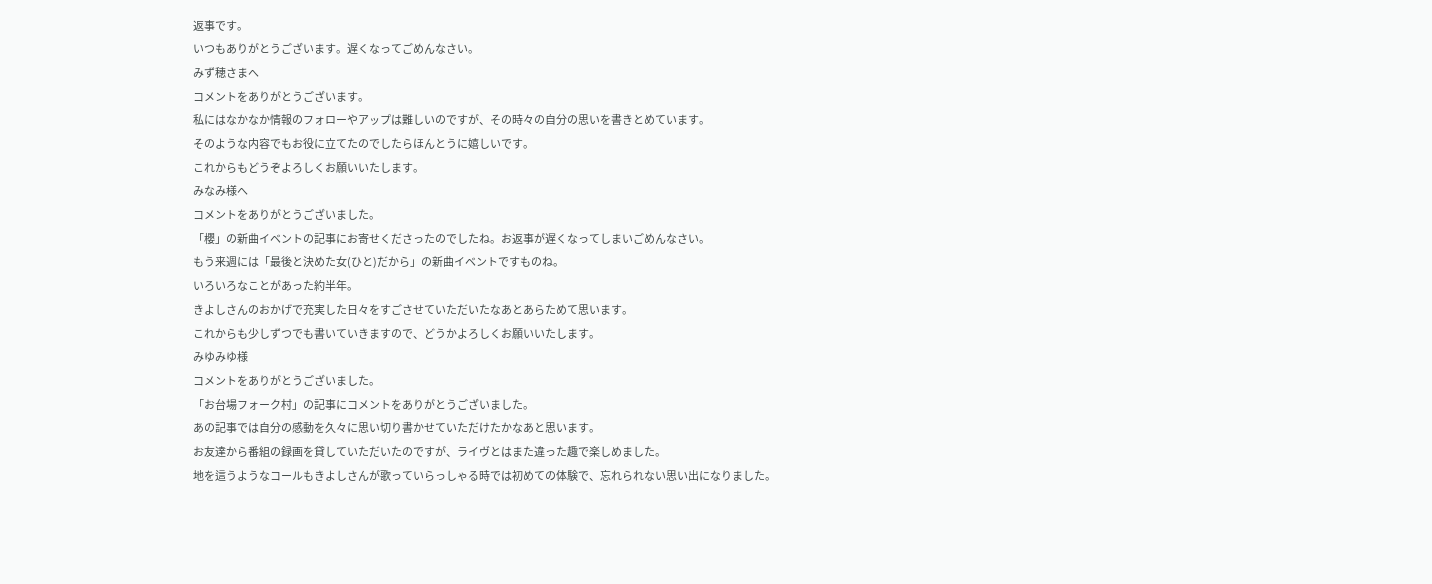返事です。
いつもありがとうございます。遅くなってごめんなさい。
みず穂さまへ
コメントをありがとうございます。
私にはなかなか情報のフォローやアップは難しいのですが、その時々の自分の思いを書きとめています。
そのような内容でもお役に立てたのでしたらほんとうに嬉しいです。
これからもどうぞよろしくお願いいたします。
みなみ様へ
コメントをありがとうございました。
「櫻」の新曲イベントの記事にお寄せくださったのでしたね。お返事が遅くなってしまいごめんなさい。
もう来週には「最後と決めた女(ひと)だから」の新曲イベントですものね。
いろいろなことがあった約半年。
きよしさんのおかげで充実した日々をすごさせていただいたなあとあらためて思います。
これからも少しずつでも書いていきますので、どうかよろしくお願いいたします。
みゆみゆ様
コメントをありがとうございました。
「お台場フォーク村」の記事にコメントをありがとうございました。
あの記事では自分の感動を久々に思い切り書かせていただけたかなあと思います。
お友達から番組の録画を貸していただいたのですが、ライヴとはまた違った趣で楽しめました。
地を這うようなコールもきよしさんが歌っていらっしゃる時では初めての体験で、忘れられない思い出になりました。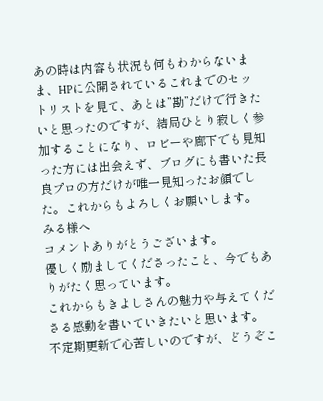あの時は内容も状況も何もわからないまま、HPに公開されているこれまでのセットリストを見て、あとは”勘”だけで行きたいと思ったのですが、結局ひとり寂しく参加することになり、ロビーや廊下でも見知った方には出会えず、ブログにも書いた長良プロの方だけが唯一見知ったお顔でした。これからもよろしくお願いします。
みる様へ
コメントありがとうございます。
優しく励ましてくださったこと、今でもありがたく思っています。
これからもきよしさんの魅力や与えてくださる感動を書いていきたいと思います。
不定期更新で心苦しいのですが、どうぞこ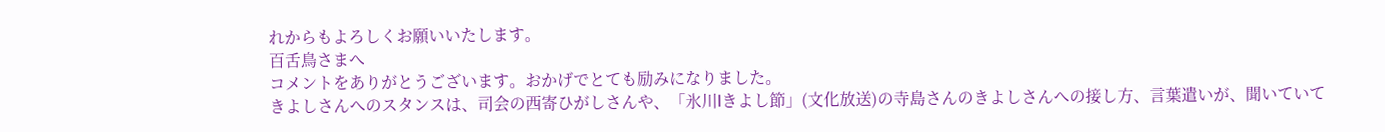れからもよろしくお願いいたします。
百舌鳥さまへ
コメントをありがとうございます。おかげでとても励みになりました。
きよしさんへのスタンスは、司会の西寄ひがしさんや、「氷川lきよし節」(文化放送)の寺島さんのきよしさんへの接し方、言葉遣いが、聞いていて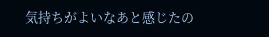気持ちがよいなあと感じたの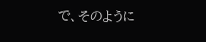で、そのように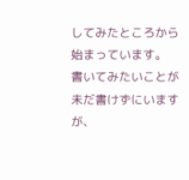してみたところから始まっています。
書いてみたいことが未だ書けずにいますが、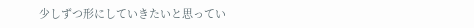少しずつ形にしていきたいと思ってい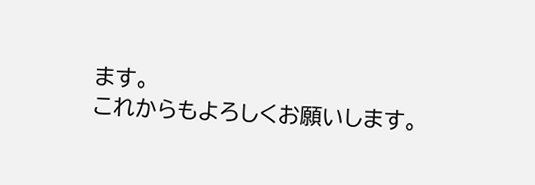ます。
これからもよろしくお願いします。